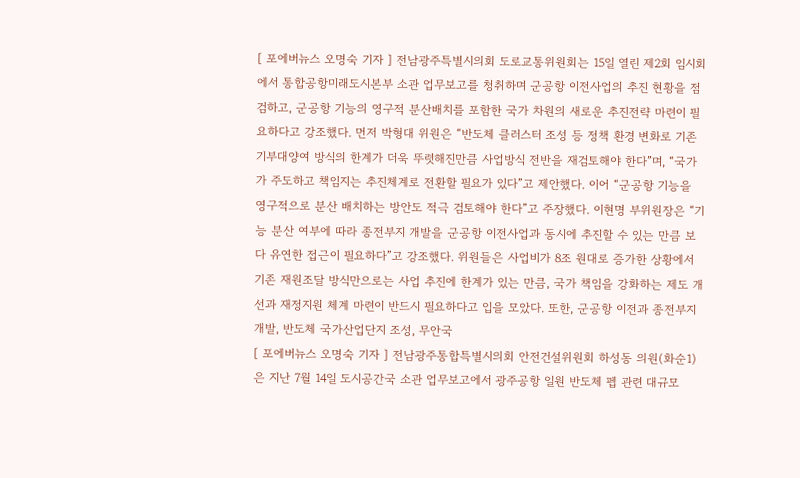[ 포에버뉴스 오명숙 기자 ] 전남광주특별시의회 도로교통위원회는 15일 열린 제2회 임시회에서 통합공항미래도시본부 소관 업무보고를 청취하며 군공항 이전사업의 추진 현황을 점검하고, 군공항 기능의 영구적 분산배치를 포함한 국가 차원의 새로운 추진전략 마련이 필요하다고 강조했다. 먼저 박형대 위원은 “반도체 클러스터 조성 등 정책 환경 변화로 기존 기부대양여 방식의 한계가 더욱 뚜렷해진만큼 사업방식 전반을 재검토해야 한다”며, “국가가 주도하고 책임지는 추진체계로 전환할 필요가 있다”고 제안했다. 이어 “군공항 기능을 영구적으로 분산 배치하는 방안도 적극 검토해야 한다”고 주장했다. 이현명 부위원장은 “기능 분산 여부에 따라 종전부지 개발을 군공항 이전사업과 동시에 추진할 수 있는 만큼 보다 유연한 접근이 필요하다”고 강조했다. 위원들은 사업비가 8조 원대로 증가한 상황에서 기존 재원조달 방식만으로는 사업 추진에 한계가 있는 만큼, 국가 책임을 강화하는 제도 개선과 재정지원 체계 마련이 반드시 필요하다고 입을 모았다. 또한, 군공항 이전과 종전부지 개발, 반도체 국가산업단지 조성, 무안국
[ 포에버뉴스 오명숙 기자 ] 전남광주통합특별시의회 안전건설위원회 하성동 의원(화순1)은 지난 7월 14일 도시공간국 소관 업무보고에서 광주공항 일원 반도체 펩 관련 대규모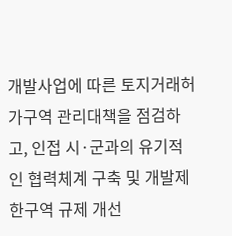개발사업에 따른 토지거래허가구역 관리대책을 점검하고, 인접 시·군과의 유기적인 협력체계 구축 및 개발제한구역 규제 개선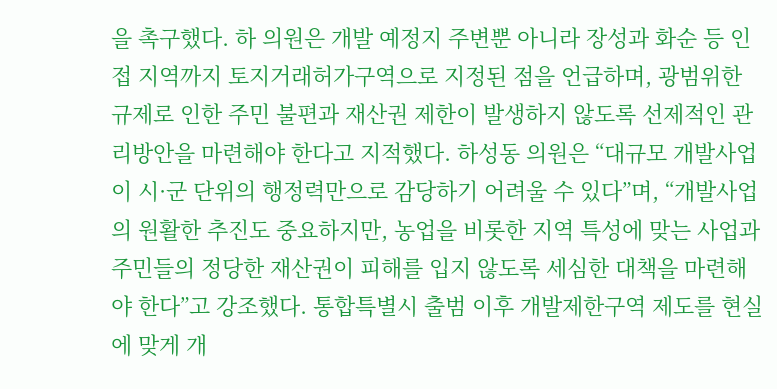을 촉구했다. 하 의원은 개발 예정지 주변뿐 아니라 장성과 화순 등 인접 지역까지 토지거래허가구역으로 지정된 점을 언급하며, 광범위한 규제로 인한 주민 불편과 재산권 제한이 발생하지 않도록 선제적인 관리방안을 마련해야 한다고 지적했다. 하성동 의원은 “대규모 개발사업이 시·군 단위의 행정력만으로 감당하기 어려울 수 있다”며, “개발사업의 원활한 추진도 중요하지만, 농업을 비롯한 지역 특성에 맞는 사업과 주민들의 정당한 재산권이 피해를 입지 않도록 세심한 대책을 마련해야 한다”고 강조했다. 통합특별시 출범 이후 개발제한구역 제도를 현실에 맞게 개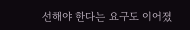선해야 한다는 요구도 이어졌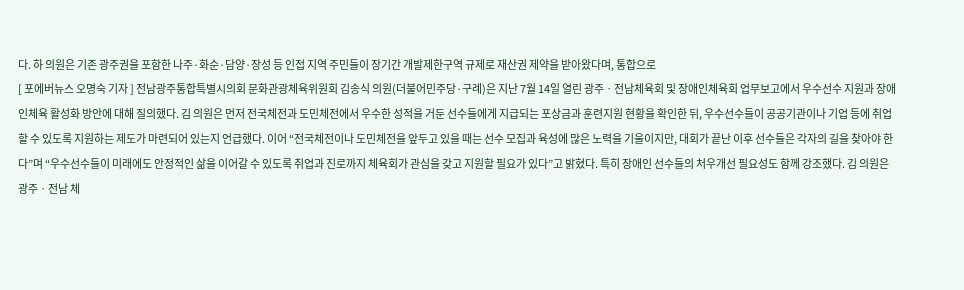다. 하 의원은 기존 광주권을 포함한 나주·화순·담양·장성 등 인접 지역 주민들이 장기간 개발제한구역 규제로 재산권 제약을 받아왔다며, 통합으로
[ 포에버뉴스 오명숙 기자 ] 전남광주통합특별시의회 문화관광체육위원회 김송식 의원(더불어민주당·구례)은 지난 7월 14일 열린 광주ㆍ전남체육회 및 장애인체육회 업무보고에서 우수선수 지원과 장애인체육 활성화 방안에 대해 질의했다. 김 의원은 먼저 전국체전과 도민체전에서 우수한 성적을 거둔 선수들에게 지급되는 포상금과 훈련지원 현황을 확인한 뒤, 우수선수들이 공공기관이나 기업 등에 취업할 수 있도록 지원하는 제도가 마련되어 있는지 언급했다. 이어 “전국체전이나 도민체전을 앞두고 있을 때는 선수 모집과 육성에 많은 노력을 기울이지만, 대회가 끝난 이후 선수들은 각자의 길을 찾아야 한다”며 “우수선수들이 미래에도 안정적인 삶을 이어갈 수 있도록 취업과 진로까지 체육회가 관심을 갖고 지원할 필요가 있다”고 밝혔다. 특히 장애인 선수들의 처우개선 필요성도 함께 강조했다. 김 의원은 광주ㆍ전남 체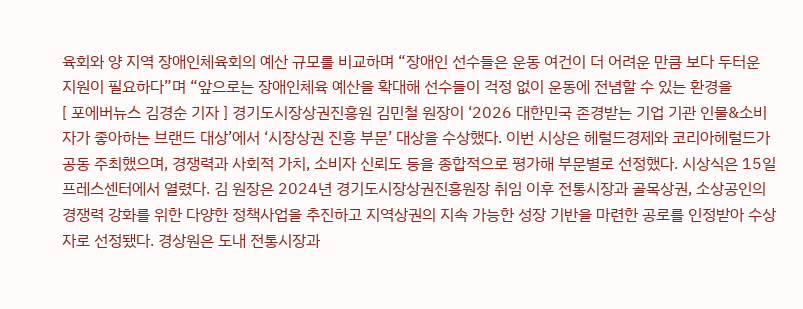육회와 양 지역 장애인체육회의 예산 규모를 비교하며 “장애인 선수들은 운동 여건이 더 어려운 만큼 보다 두터운 지원이 필요하다”며 “앞으로는 장애인체육 예산을 확대해 선수들이 걱정 없이 운동에 전념할 수 있는 환경을
[ 포에버뉴스 김경순 기자 ] 경기도시장상권진흥원 김민철 원장이 ‘2026 대한민국 존경받는 기업 기관 인물&소비자가 좋아하는 브랜드 대상’에서 ‘시장상권 진흥 부문’ 대상을 수상했다. 이번 시상은 헤럴드경제와 코리아헤럴드가 공동 주최했으며, 경쟁력과 사회적 가치, 소비자 신뢰도 등을 종합적으로 평가해 부문별로 선정했다. 시상식은 15일 프레스센터에서 열렸다. 김 원장은 2024년 경기도시장상권진흥원장 취임 이후 전통시장과 골목상권, 소상공인의 경쟁력 강화를 위한 다양한 정책사업을 추진하고 지역상권의 지속 가능한 성장 기반을 마련한 공로를 인정받아 수상자로 선정됐다. 경상원은 도내 전통시장과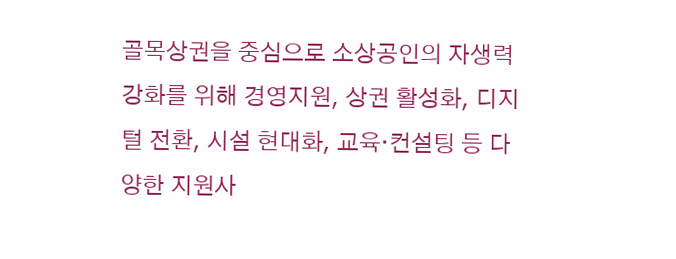골목상권을 중심으로 소상공인의 자생력 강화를 위해 경영지원, 상권 활성화, 디지털 전환, 시설 현대화, 교육·컨설팅 등 다양한 지원사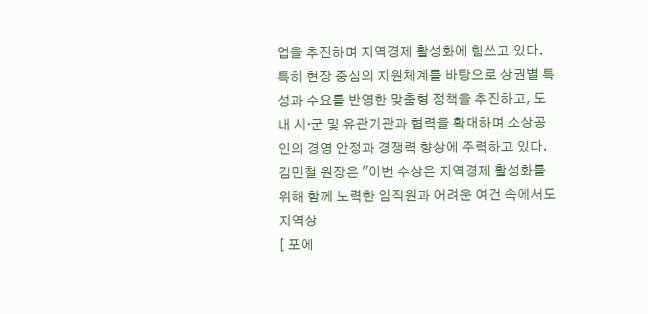업을 추진하며 지역경제 활성화에 힘쓰고 있다. 특히 현장 중심의 지원체계를 바탕으로 상권별 특성과 수요를 반영한 맞춤형 정책을 추진하고, 도내 시·군 및 유관기관과 협력을 확대하며 소상공인의 경영 안정과 경쟁력 향상에 주력하고 있다. 김민철 원장은 "이번 수상은 지역경제 활성화를 위해 함께 노력한 임직원과 어려운 여건 속에서도 지역상
[ 포에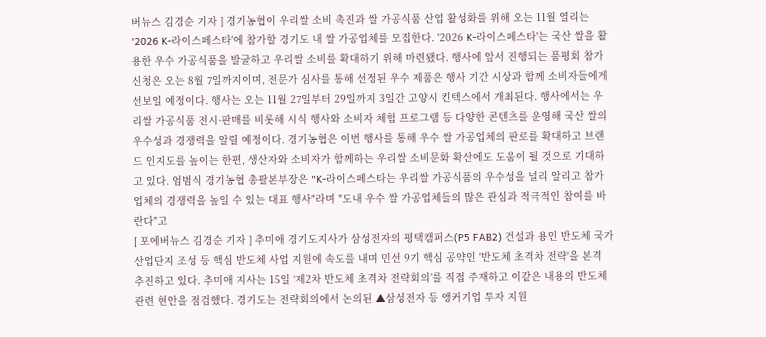버뉴스 김경순 기자 ] 경기농협이 우리쌀 소비 촉진과 쌀 가공식품 산업 활성화를 위해 오는 11월 열리는 '2026 K-라이스페스타'에 참가할 경기도 내 쌀 가공업체를 모집한다. '2026 K-라이스페스타'는 국산 쌀을 활용한 우수 가공식품을 발굴하고 우리쌀 소비를 확대하기 위해 마련됐다. 행사에 앞서 진행되는 품평회 참가 신청은 오는 8월 7일까지이며, 전문가 심사를 통해 선정된 우수 제품은 행사 기간 시상과 함께 소비자들에게 선보일 예정이다. 행사는 오는 11월 27일부터 29일까지 3일간 고양시 킨텍스에서 개최된다. 행사에서는 우리쌀 가공식품 전시·판매를 비롯해 시식 행사와 소비자 체험 프로그램 등 다양한 콘텐츠를 운영해 국산 쌀의 우수성과 경쟁력을 알릴 예정이다. 경기농협은 이번 행사를 통해 우수 쌀 가공업체의 판로를 확대하고 브랜드 인지도를 높이는 한편, 생산자와 소비자가 함께하는 우리쌀 소비문화 확산에도 도움이 될 것으로 기대하고 있다. 엄범식 경기농협 총괄본부장은 "K-라이스페스타는 우리쌀 가공식품의 우수성을 널리 알리고 참가 업체의 경쟁력을 높일 수 있는 대표 행사"라며 "도내 우수 쌀 가공업체들의 많은 관심과 적극적인 참여를 바란다"고
[ 포에버뉴스 김경순 기자 ] 추미애 경기도지사가 삼성전자의 평택캠퍼스(P5 FAB2) 건설과 용인 반도체 국가산업단지 조성 등 핵심 반도체 사업 지원에 속도를 내며 민선 9기 핵심 공약인 '반도체 초격차 전략'을 본격 추진하고 있다. 추미애 지사는 15일 ‘제2차 반도체 초격차 전략회의’를 직접 주재하고 이같은 내용의 반도체 관련 현안을 점검했다. 경기도는 전략회의에서 논의된 ▲삼성전자 등 앵커기업 투자 지원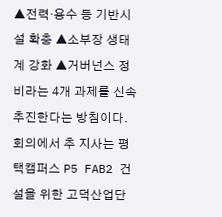▲전력·용수 등 기반시설 확충 ▲소부장 생태계 강화 ▲거버넌스 정비라는 4개 과제를 신속 추진한다는 방침이다. 회의에서 추 지사는 평택캠퍼스 P5 FAB2 건설을 위한 고덕산업단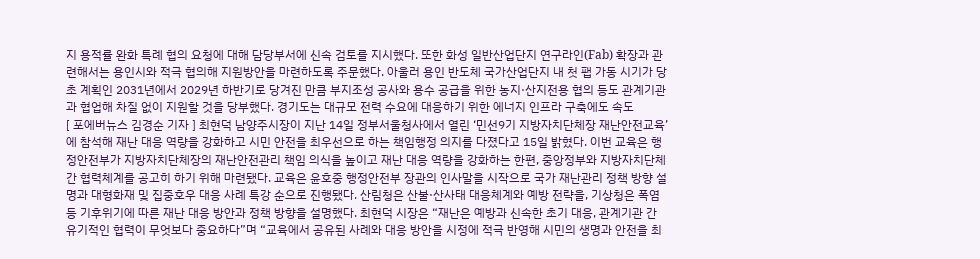지 용적률 완화 특례 협의 요청에 대해 담당부서에 신속 검토를 지시했다. 또한 화성 일반산업단지 연구라인(Fab) 확장과 관련해서는 용인시와 적극 협의해 지원방안을 마련하도록 주문했다. 아울러 용인 반도체 국가산업단지 내 첫 팹 가동 시기가 당초 계획인 2031년에서 2029년 하반기로 당겨진 만큼 부지조성 공사와 용수 공급을 위한 농지·산지전용 협의 등도 관계기관과 협업해 차질 없이 지원할 것을 당부했다. 경기도는 대규모 전력 수요에 대응하기 위한 에너지 인프라 구축에도 속도
[ 포에버뉴스 김경순 기자 ] 최현덕 남양주시장이 지난 14일 정부서울청사에서 열린 ‘민선9기 지방자치단체장 재난안전교육’에 참석해 재난 대응 역량을 강화하고 시민 안전을 최우선으로 하는 책임행정 의지를 다졌다고 15일 밝혔다. 이번 교육은 행정안전부가 지방자치단체장의 재난안전관리 책임 의식을 높이고 재난 대응 역량을 강화하는 한편, 중앙정부와 지방자치단체 간 협력체계를 공고히 하기 위해 마련됐다. 교육은 윤호중 행정안전부 장관의 인사말을 시작으로 국가 재난관리 정책 방향 설명과 대형화재 및 집중호우 대응 사례 특강 순으로 진행됐다. 산림청은 산불·산사태 대응체계와 예방 전략을, 기상청은 폭염 등 기후위기에 따른 재난 대응 방안과 정책 방향을 설명했다. 최현덕 시장은 “재난은 예방과 신속한 초기 대응, 관계기관 간 유기적인 협력이 무엇보다 중요하다”며 “교육에서 공유된 사례와 대응 방안을 시정에 적극 반영해 시민의 생명과 안전을 최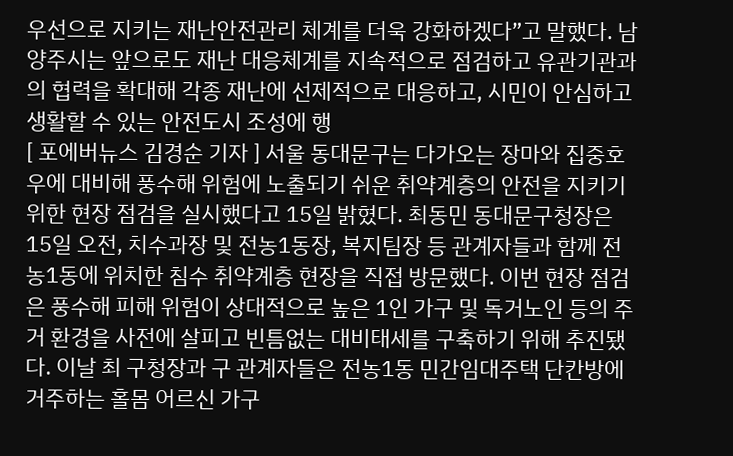우선으로 지키는 재난안전관리 체계를 더욱 강화하겠다”고 말했다. 남양주시는 앞으로도 재난 대응체계를 지속적으로 점검하고 유관기관과의 협력을 확대해 각종 재난에 선제적으로 대응하고, 시민이 안심하고 생활할 수 있는 안전도시 조성에 행
[ 포에버뉴스 김경순 기자 ] 서울 동대문구는 다가오는 장마와 집중호우에 대비해 풍수해 위험에 노출되기 쉬운 취약계층의 안전을 지키기 위한 현장 점검을 실시했다고 15일 밝혔다. 최동민 동대문구청장은 15일 오전, 치수과장 및 전농1동장, 복지팀장 등 관계자들과 함께 전농1동에 위치한 침수 취약계층 현장을 직접 방문했다. 이번 현장 점검은 풍수해 피해 위험이 상대적으로 높은 1인 가구 및 독거노인 등의 주거 환경을 사전에 살피고 빈틈없는 대비태세를 구축하기 위해 추진됐다. 이날 최 구청장과 구 관계자들은 전농1동 민간임대주택 단칸방에 거주하는 홀몸 어르신 가구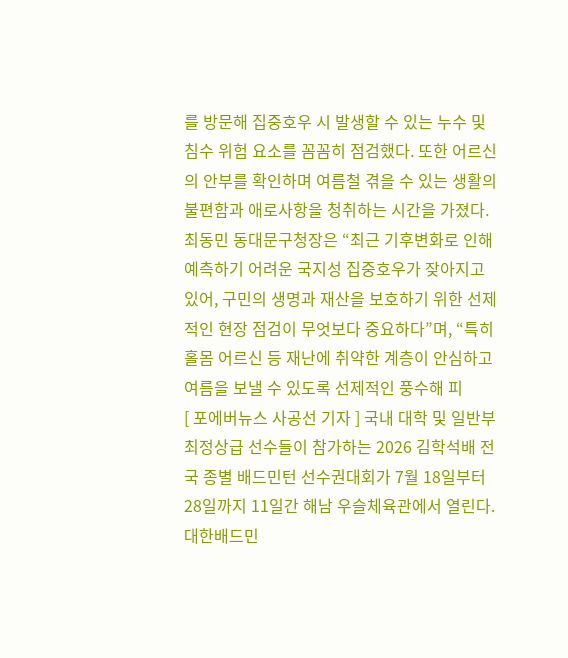를 방문해 집중호우 시 발생할 수 있는 누수 및 침수 위험 요소를 꼼꼼히 점검했다. 또한 어르신의 안부를 확인하며 여름철 겪을 수 있는 생활의 불편함과 애로사항을 청취하는 시간을 가졌다. 최동민 동대문구청장은 “최근 기후변화로 인해 예측하기 어려운 국지성 집중호우가 잦아지고 있어, 구민의 생명과 재산을 보호하기 위한 선제적인 현장 점검이 무엇보다 중요하다”며, “특히 홀몸 어르신 등 재난에 취약한 계층이 안심하고 여름을 보낼 수 있도록 선제적인 풍수해 피
[ 포에버뉴스 사공선 기자 ] 국내 대학 및 일반부 최정상급 선수들이 참가하는 2026 김학석배 전국 종별 배드민턴 선수권대회가 7월 18일부터 28일까지 11일간 해남 우슬체육관에서 열린다. 대한배드민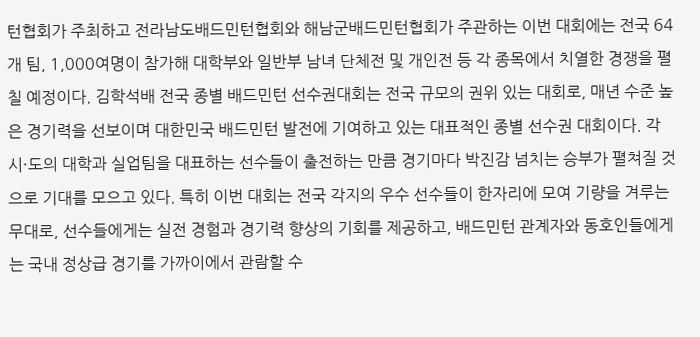턴협회가 주최하고 전라남도배드민턴협회와 해남군배드민턴협회가 주관하는 이번 대회에는 전국 64개 팀, 1,000여명이 참가해 대학부와 일반부 남녀 단체전 및 개인전 등 각 종목에서 치열한 경쟁을 펼칠 예정이다. 김학석배 전국 종별 배드민턴 선수권대회는 전국 규모의 권위 있는 대회로, 매년 수준 높은 경기력을 선보이며 대한민국 배드민턴 발전에 기여하고 있는 대표적인 종별 선수권 대회이다. 각 시·도의 대학과 실업팀을 대표하는 선수들이 출전하는 만큼 경기마다 박진감 넘치는 승부가 펼쳐질 것으로 기대를 모으고 있다. 특히 이번 대회는 전국 각지의 우수 선수들이 한자리에 모여 기량을 겨루는 무대로, 선수들에게는 실전 경험과 경기력 향상의 기회를 제공하고, 배드민턴 관계자와 동호인들에게는 국내 정상급 경기를 가까이에서 관람할 수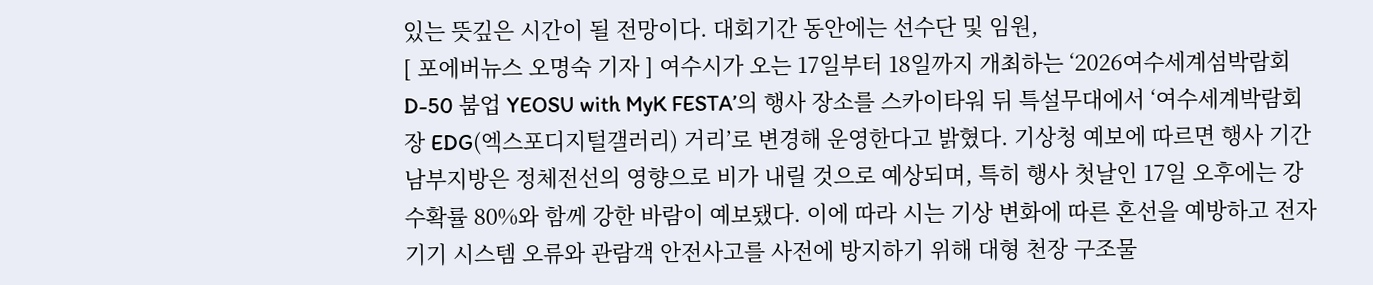있는 뜻깊은 시간이 될 전망이다. 대회기간 동안에는 선수단 및 임원,
[ 포에버뉴스 오명숙 기자 ] 여수시가 오는 17일부터 18일까지 개최하는 ‘2026여수세계섬박람회 D-50 붐업 YEOSU with MyK FESTA’의 행사 장소를 스카이타워 뒤 특설무대에서 ‘여수세계박람회장 EDG(엑스포디지털갤러리) 거리’로 변경해 운영한다고 밝혔다. 기상청 예보에 따르면 행사 기간 남부지방은 정체전선의 영향으로 비가 내릴 것으로 예상되며, 특히 행사 첫날인 17일 오후에는 강수확률 80%와 함께 강한 바람이 예보됐다. 이에 따라 시는 기상 변화에 따른 혼선을 예방하고 전자기기 시스템 오류와 관람객 안전사고를 사전에 방지하기 위해 대형 천장 구조물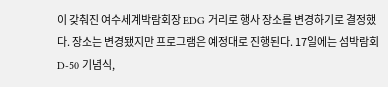이 갖춰진 여수세계박람회장 EDG 거리로 행사 장소를 변경하기로 결정했다. 장소는 변경됐지만 프로그램은 예정대로 진행된다. 17일에는 섬박람회 D-50 기념식,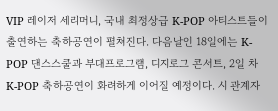VIP 레이저 세리머니, 국내 최정상급 K-POP 아티스트들이 출연하는 축하공연이 펼쳐진다. 다음날인 18일에는 K-POP 댄스스쿨과 부대프로그램, 디지로그 콘서트, 2일 차 K-POP 축하공연이 화려하게 이어질 예정이다. 시 관계자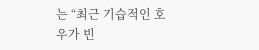는 “최근 기습적인 호우가 빈